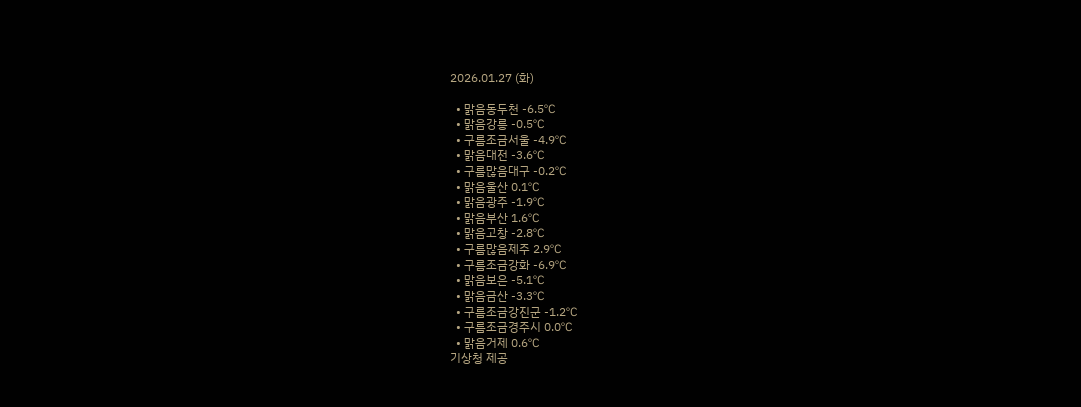2026.01.27 (화)

  • 맑음동두천 -6.5℃
  • 맑음강릉 -0.5℃
  • 구름조금서울 -4.9℃
  • 맑음대전 -3.6℃
  • 구름많음대구 -0.2℃
  • 맑음울산 0.1℃
  • 맑음광주 -1.9℃
  • 맑음부산 1.6℃
  • 맑음고창 -2.8℃
  • 구름많음제주 2.9℃
  • 구름조금강화 -6.9℃
  • 맑음보은 -5.1℃
  • 맑음금산 -3.3℃
  • 구름조금강진군 -1.2℃
  • 구름조금경주시 0.0℃
  • 맑음거제 0.6℃
기상청 제공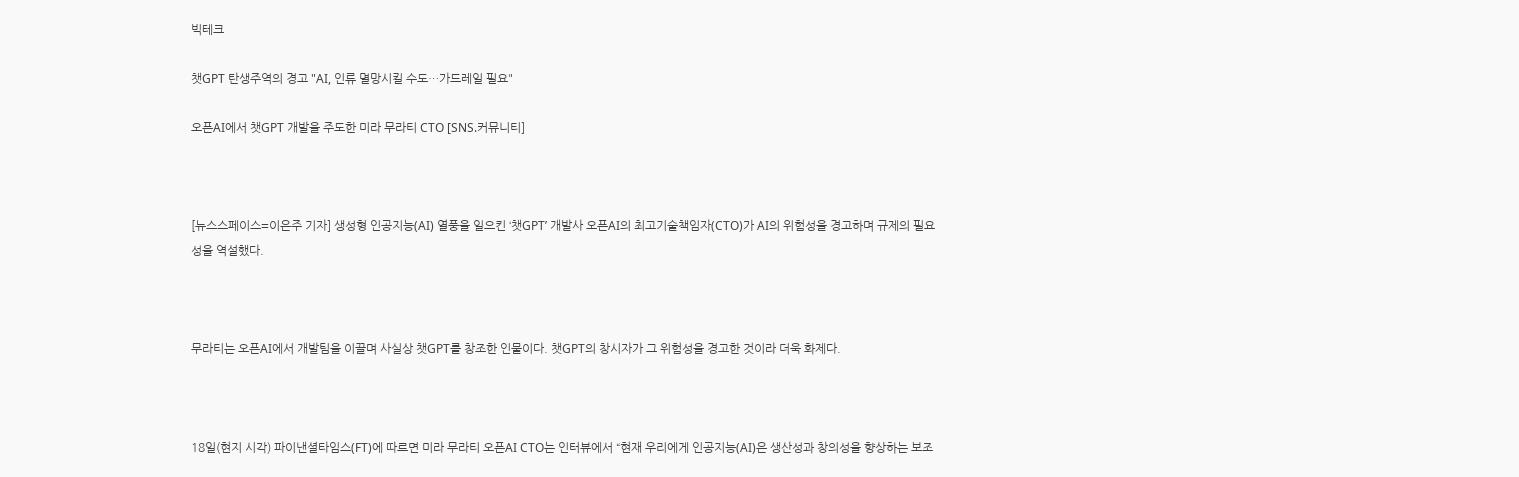빅테크

챗GPT 탄생주역의 경고 "AI, 인류 멸망시킬 수도…가드레일 필요"

오픈AI에서 챗GPT 개발을 주도한 미라 무라티 CTO [SNS.커뮤니티]



[뉴스스페이스=이은주 기자] 생성형 인공지능(AI) 열풍을 일으킨 ‘챗GPT’ 개발사 오픈AI의 최고기술책임자(CTO)가 AI의 위험성을 경고하며 규제의 필요성을 역설했다.



무라티는 오픈AI에서 개발팀을 이끌며 사실상 챗GPT를 창조한 인물이다. 챗GPT의 창시자가 그 위험성을 경고한 것이라 더욱 화제다.



18일(현지 시각) 파이낸셜타임스(FT)에 따르면 미라 무라티 오픈AI CTO는 인터뷰에서 “현재 우리에게 인공지능(AI)은 생산성과 창의성을 향상하는 보조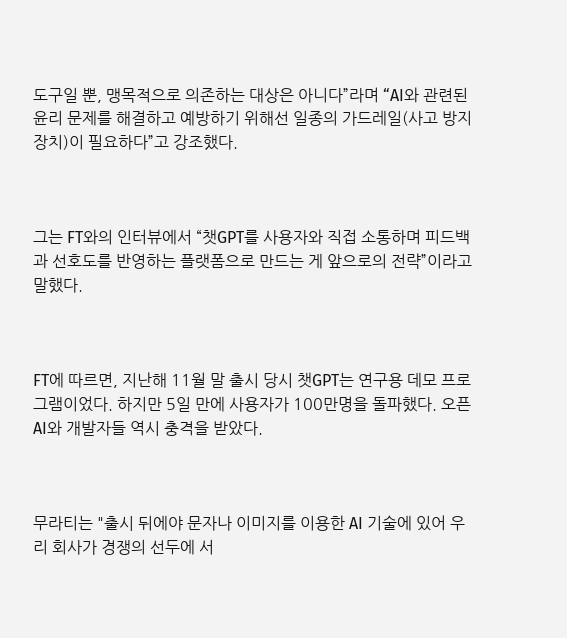도구일 뿐, 맹목적으로 의존하는 대상은 아니다”라며 “AI와 관련된 윤리 문제를 해결하고 예방하기 위해선 일종의 가드레일(사고 방지 장치)이 필요하다”고 강조했다.



그는 FT와의 인터뷰에서 “챗GPT를 사용자와 직접 소통하며 피드백과 선호도를 반영하는 플랫폼으로 만드는 게 앞으로의 전략”이라고 말했다.



FT에 따르면, 지난해 11월 말 출시 당시 챗GPT는 연구용 데모 프로그램이었다. 하지만 5일 만에 사용자가 100만명을 돌파했다. 오픈AI와 개발자들 역시 충격을 받았다.



무라티는 "출시 뒤에야 문자나 이미지를 이용한 AI 기술에 있어 우리 회사가 경쟁의 선두에 서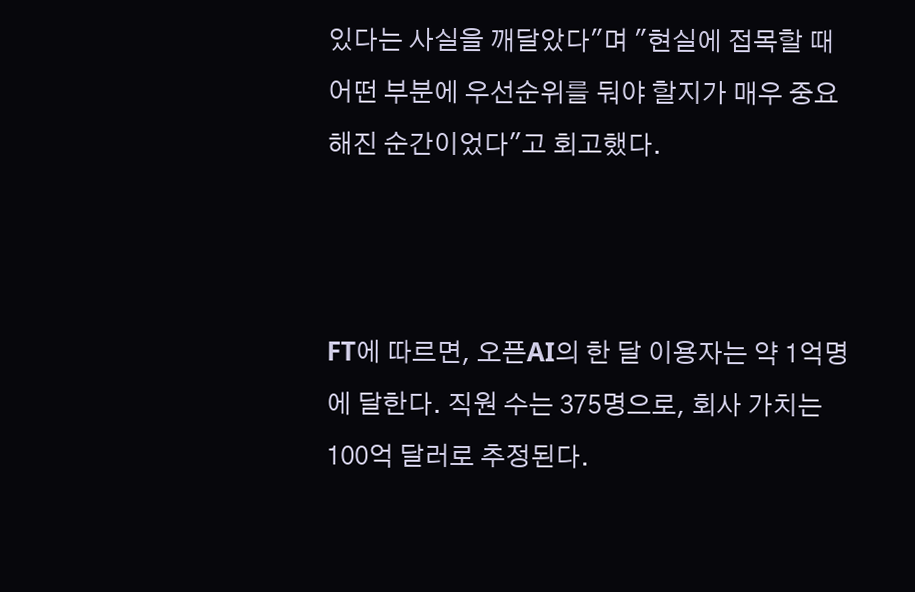있다는 사실을 깨달았다"며 "현실에 접목할 때 어떤 부분에 우선순위를 둬야 할지가 매우 중요해진 순간이었다"고 회고했다.



FT에 따르면, 오픈AI의 한 달 이용자는 약 1억명에 달한다. 직원 수는 375명으로, 회사 가치는 100억 달러로 추정된다.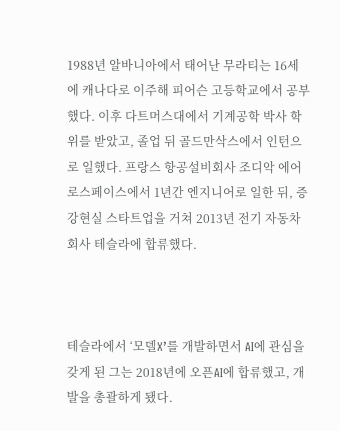1988년 알바니아에서 태어난 무라티는 16세에 캐나다로 이주해 피어슨 고등학교에서 공부했다. 이후 다트머스대에서 기계공학 박사 학위를 받았고, 졸업 뒤 골드만삭스에서 인턴으로 일했다. 프랑스 항공설비회사 조디악 에어로스페이스에서 1년간 엔지니어로 일한 뒤, 증강현실 스타트업을 거쳐 2013년 전기 자동차 회사 테슬라에 합류했다.



테슬라에서 ‘모델X’를 개발하면서 AI에 관심을 갖게 된 그는 2018년에 오픈AI에 합류했고, 개발을 총괄하게 됐다.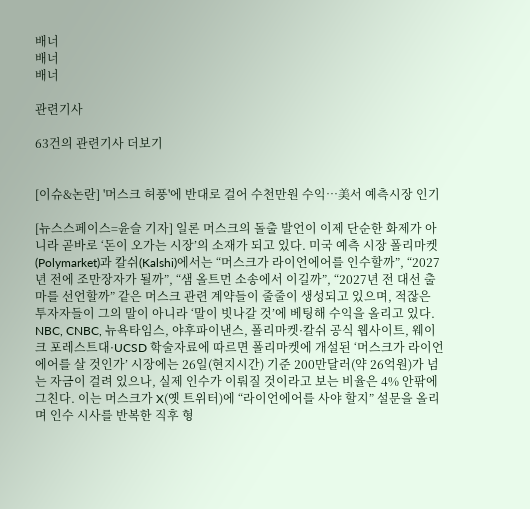배너
배너
배너

관련기사

63건의 관련기사 더보기


[이슈&논란] '머스크 허풍'에 반대로 걸어 수천만원 수익…美서 예측시장 인기

[뉴스스페이스=윤슬 기자] 일론 머스크의 돌출 발언이 이제 단순한 화제가 아니라 곧바로 ‘돈이 오가는 시장’의 소재가 되고 있다. 미국 예측 시장 폴리마켓(Polymarket)과 칼쉬(Kalshi)에서는 “머스크가 라이언에어를 인수할까”, “2027년 전에 조만장자가 될까”, “샘 올트먼 소송에서 이길까”, “2027년 전 대선 출마를 선언할까” 같은 머스크 관련 계약들이 줄줄이 생성되고 있으며, 적잖은 투자자들이 그의 말이 아니라 ‘말이 빗나갈 것’에 베팅해 수익을 올리고 있다. NBC, CNBC, 뉴욕타임스, 야후파이낸스, 폴리마켓·칼쉬 공식 웹사이트, 웨이크 포레스트대·UCSD 학술자료에 따르면 폴리마켓에 개설된 ‘머스크가 라이언에어를 살 것인가’ 시장에는 26일(현지시간) 기준 200만달러(약 26억원)가 넘는 자금이 걸려 있으나, 실제 인수가 이뤄질 것이라고 보는 비율은 4% 안팎에 그친다. 이는 머스크가 X(옛 트위터)에 “라이언에어를 사야 할지” 설문을 올리며 인수 시사를 반복한 직후 형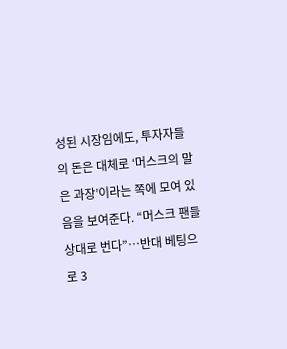성된 시장임에도, 투자자들의 돈은 대체로 ‘머스크의 말은 과장’이라는 쪽에 모여 있음을 보여준다. “머스크 팬들 상대로 번다”…반대 베팅으로 3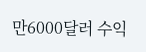만6000달러 수익